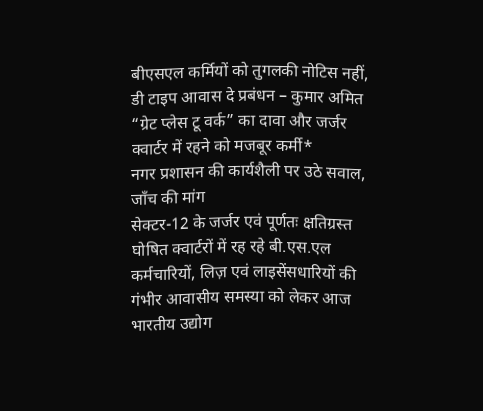बीएसएल कर्मियों को तुगलकी नोटिस नहीं, डी टाइप आवास दे प्रबंधन – कुमार अमित
“ग्रेट प्लेस टू वर्क” का दावा और जर्जर क्वार्टर में रहने को मजबूर कर्मी*
नगर प्रशासन की कार्यशैली पर उठे सवाल, जाँच की मांग
सेक्टर-12 के जर्जर एवं पूर्णतः क्षतिग्रस्त घोषित क्वार्टरों में रह रहे बी.एस.एल कर्मचारियों, लिज़ एवं लाइसेंसधारियों की गंभीर आवासीय समस्या को लेकर आज भारतीय उद्योग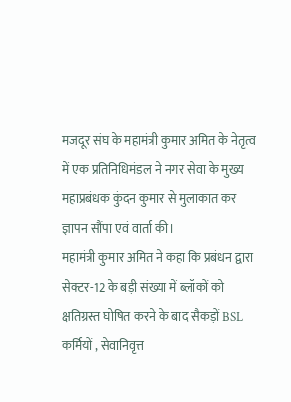मजदूर संघ के महामंत्री कुमार अमित के नेतृत्व में एक प्रतिनिधिमंडल ने नगर सेवा के मुख्य महाप्रबंधक कुंदन कुमार से मुलाकात कर ज्ञापन सौंपा एवं वार्ता की।
महामंत्री कुमार अमित ने कहा कि प्रबंधन द्वारा सेक्टर-12 के बड़ी संख्या में ब्लॉकों को क्षतिग्रस्त घोषित करने के बाद सैकड़ों BSL कर्मियों , सेवानिवृत्त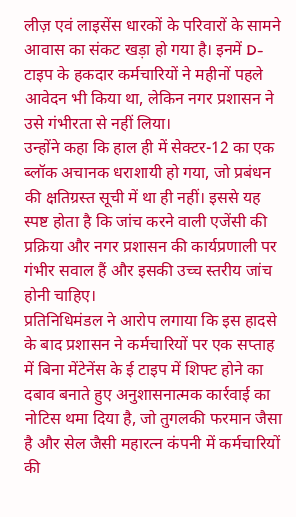लीज़ एवं लाइसेंस धारकों के परिवारों के सामने आवास का संकट खड़ा हो गया है। इनमें D-टाइप के हकदार कर्मचारियों ने महीनों पहले आवेदन भी किया था, लेकिन नगर प्रशासन ने उसे गंभीरता से नहीं लिया।
उन्होंने कहा कि हाल ही में सेक्टर-12 का एक ब्लॉक अचानक धराशायी हो गया, जो प्रबंधन की क्षतिग्रस्त सूची में था ही नहीं। इससे यह स्पष्ट होता है कि जांच करने वाली एजेंसी की प्रक्रिया और नगर प्रशासन की कार्यप्रणाली पर गंभीर सवाल हैं और इसकी उच्च स्तरीय जांच होनी चाहिए।
प्रतिनिधिमंडल ने आरोप लगाया कि इस हादसे के बाद प्रशासन ने कर्मचारियों पर एक सप्ताह में बिना मेंटेनेंस के ई टाइप में शिफ्ट होने का दबाव बनाते हुए अनुशासनात्मक कार्रवाई का नोटिस थमा दिया है, जो तुगलकी फरमान जैसा है और सेल जैसी महारत्न कंपनी में कर्मचारियों की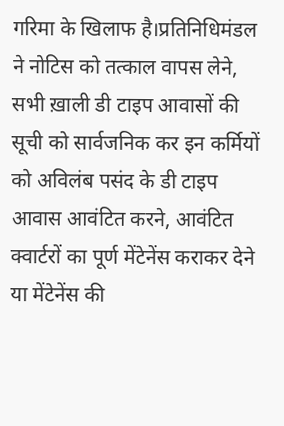गरिमा के खिलाफ है।प्रतिनिधिमंडल ने नोटिस को तत्काल वापस लेने, सभी ख़ाली डी टाइप आवासों की सूची को सार्वजनिक कर इन कर्मियों को अविलंब पसंद के डी टाइप आवास आवंटित करने, आवंटित क्वार्टरों का पूर्ण मेंटेनेंस कराकर देने या मेंटेनेंस की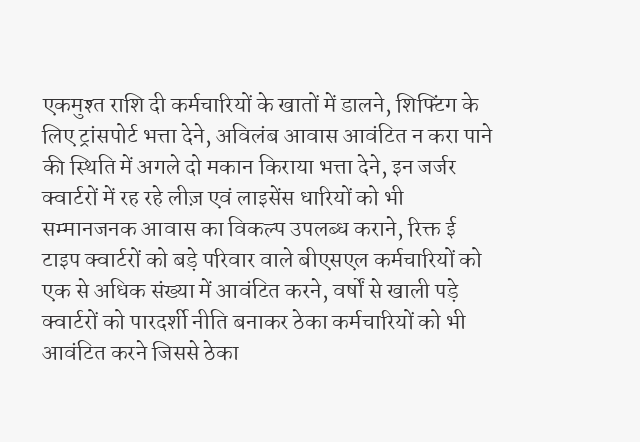एकमुश्त राशि दी कर्मचारियों के खातों में डालने, शिफ्टिंग के लिए ट्रांसपोर्ट भत्ता देने, अविलंब आवास आवंटित न करा पाने की स्थिति में अगले दो मकान किराया भत्ता देने, इन जर्जर क्वार्टरों में रह रहे लीज़ एवं लाइसेंस धारियों को भी सम्मानजनक आवास का विकल्प उपलब्ध कराने, रिक्त ई टाइप क्वार्टरों को बड़े परिवार वाले बीएसएल कर्मचारियों को एक से अधिक संख्या में आवंटित करने, वर्षों से खाली पड़े क्वार्टरों को पारदर्शी नीति बनाकर ठेका कर्मचारियों को भी आवंटित करने जिससे ठेका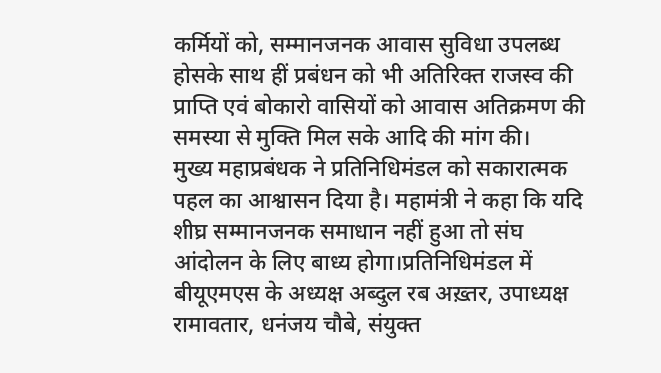कर्मियों को, सम्मानजनक आवास सुविधा उपलब्ध होसके साथ हीं प्रबंधन को भी अतिरिक्त राजस्व की प्राप्ति एवं बोकारो वासियों को आवास अतिक्रमण की समस्या से मुक्ति मिल सके आदि की मांग की।
मुख्य महाप्रबंधक ने प्रतिनिधिमंडल को सकारात्मक पहल का आश्वासन दिया है। महामंत्री ने कहा कि यदि शीघ्र सम्मानजनक समाधान नहीं हुआ तो संघ आंदोलन के लिए बाध्य होगा।प्रतिनिधिमंडल में बीयूएमएस के अध्यक्ष अब्दुल रब अख़्तर, उपाध्यक्ष रामावतार, धनंजय चौबे, संयुक्त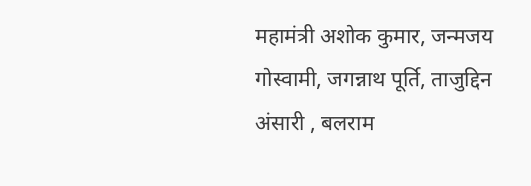महामंत्री अशोक कुमार, जन्मजय गोस्वामी, जगन्नाथ पूर्ति, ताजुद्दिन अंसारी , बलराम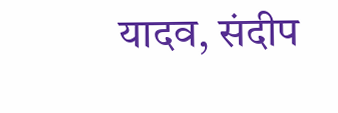यादव, संदीप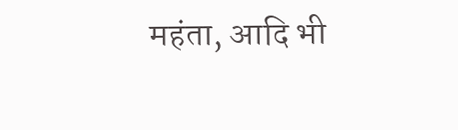महंता, आदि भी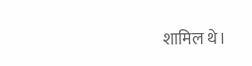शामिल थे।